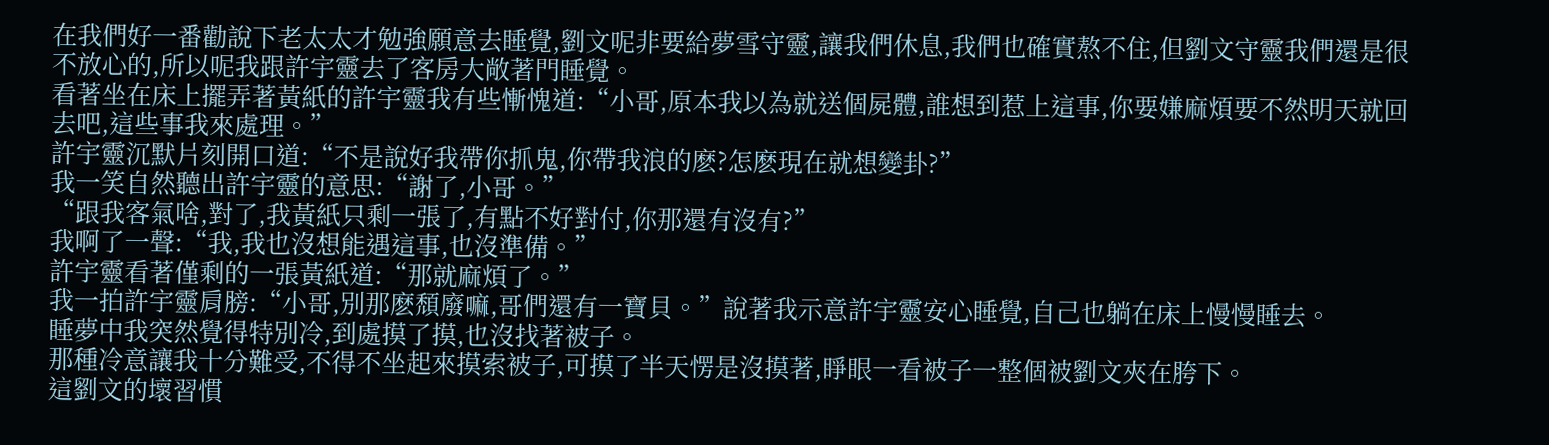在我們好一番勸說下老太太才勉強願意去睡覺,劉文呢非要給夢雪守靈,讓我們休息,我們也確實熬不住,但劉文守靈我們還是很不放心的,所以呢我跟許宇靈去了客房大敞著門睡覺。
看著坐在床上擺弄著黃紙的許宇靈我有些慚愧道:“小哥,原本我以為就送個屍體,誰想到惹上這事,你要嫌麻煩要不然明天就回去吧,這些事我來處理。”
許宇靈沉默片刻開口道:“不是說好我帶你抓鬼,你帶我浪的麽?怎麽現在就想變卦?”
我一笑自然聽出許宇靈的意思:“謝了,小哥。”
“跟我客氣啥,對了,我黃紙只剩一張了,有點不好對付,你那還有沒有?”
我啊了一聲:“我,我也沒想能遇這事,也沒準備。”
許宇靈看著僅剩的一張黃紙道:“那就麻煩了。”
我一拍許宇靈肩膀:“小哥,別那麽頹廢嘛,哥們還有一寶貝。”說著我示意許宇靈安心睡覺,自己也躺在床上慢慢睡去。
睡夢中我突然覺得特別冷,到處摸了摸,也沒找著被子。
那種冷意讓我十分難受,不得不坐起來摸索被子,可摸了半天愣是沒摸著,睜眼一看被子一整個被劉文夾在胯下。
這劉文的壞習慣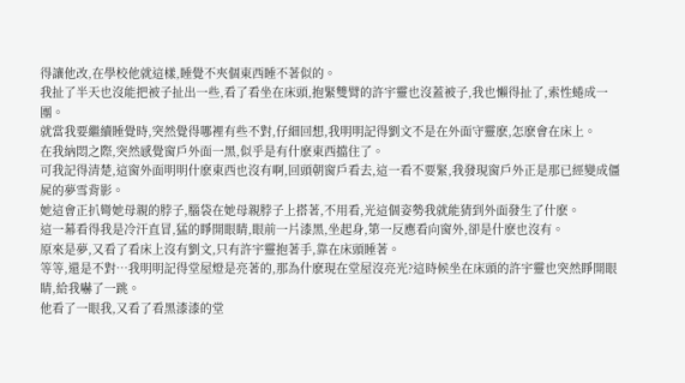得讓他改,在學校他就這樣,睡覺不夾個東西睡不著似的。
我扯了半天也沒能把被子扯出一些,看了看坐在床頭,抱緊雙臂的許宇靈也沒蓋被子,我也懶得扯了,索性蜷成一團。
就當我要繼續睡覺時,突然覺得哪裡有些不對,仔細回想,我明明記得劉文不是在外面守靈麽,怎麽會在床上。
在我納悶之際,突然感覺窗戶外面一黑,似乎是有什麽東西擋住了。
可我記得清楚,這窗外面明明什麽東西也沒有啊,回頭朝窗戶看去,這一看不要緊,我發現窗戶外正是那已經變成僵屍的夢雪背影。
她這會正扒彎她母親的脖子,腦袋在她母親脖子上搭著,不用看,光這個姿勢我就能猜到外面發生了什麽。
這一幕看得我是冷汗直冒,猛的睜開眼睛,眼前一片漆黑,坐起身,第一反應看向窗外,卻是什麽也沒有。
原來是夢,又看了看床上沒有劉文,只有許宇靈抱著手,靠在床頭睡著。
等等,還是不對…我明明記得堂屋燈是亮著的,那為什麽現在堂屋沒亮光?這時候坐在床頭的許宇靈也突然睜開眼睛,給我嚇了一跳。
他看了一眼我,又看了看黑漆漆的堂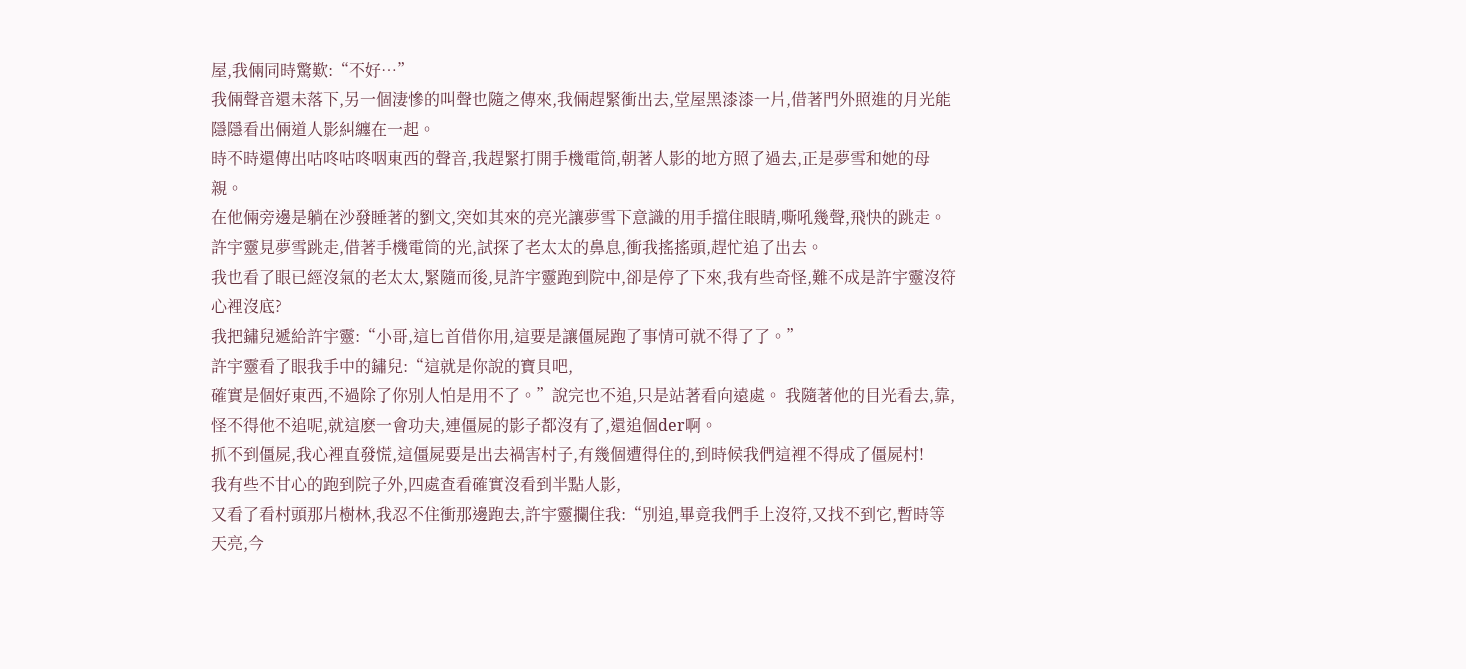屋,我倆同時驚歎:“不好…”
我倆聲音還未落下,另一個淒慘的叫聲也隨之傳來,我倆趕緊衝出去,堂屋黑漆漆一片,借著門外照進的月光能隱隱看出倆道人影糾纏在一起。
時不時還傳出咕咚咕咚咽東西的聲音,我趕緊打開手機電筒,朝著人影的地方照了過去,正是夢雪和她的母親。
在他倆旁邊是躺在沙發睡著的劉文,突如其來的亮光讓夢雪下意識的用手擋住眼睛,嘶吼幾聲,飛快的跳走。
許宇靈見夢雪跳走,借著手機電筒的光,試探了老太太的鼻息,衝我搖搖頭,趕忙追了出去。
我也看了眼已經沒氣的老太太,緊隨而後,見許宇靈跑到院中,卻是停了下來,我有些奇怪,難不成是許宇靈沒符心裡沒底?
我把鏽兒遞給許宇靈:“小哥,這匕首借你用,這要是讓僵屍跑了事情可就不得了了。”
許宇靈看了眼我手中的鏽兒:“這就是你說的寶貝吧,
確實是個好東西,不過除了你別人怕是用不了。”說完也不追,只是站著看向遠處。 我隨著他的目光看去,靠,怪不得他不追呢,就這麽一會功夫,連僵屍的影子都沒有了,還追個der啊。
抓不到僵屍,我心裡直發慌,這僵屍要是出去禍害村子,有幾個遭得住的,到時候我們這裡不得成了僵屍村!
我有些不甘心的跑到院子外,四處查看確實沒看到半點人影,
又看了看村頭那片樹林,我忍不住衝那邊跑去,許宇靈攔住我:“別追,畢竟我們手上沒符,又找不到它,暫時等天亮,今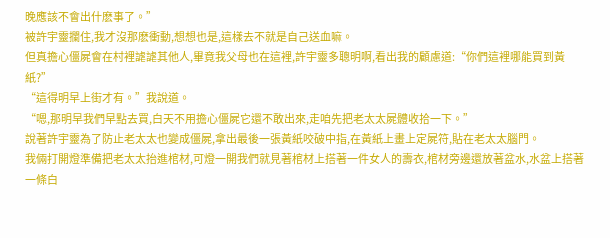晚應該不會出什麽事了。”
被許宇靈攔住,我才沒那麽衝動,想想也是,這樣去不就是自己送血嘛。
但真擔心僵屍會在村裡謔謔其他人,畢竟我父母也在這裡,許宇靈多聰明啊,看出我的顧慮道:“你們這裡哪能買到黃紙?”
“這得明早上街才有。”我說道。
“嗯,那明早我們早點去買,白天不用擔心僵屍它還不敢出來,走咱先把老太太屍體收拾一下。”
說著許宇靈為了防止老太太也變成僵屍,拿出最後一張黃紙咬破中指,在黃紙上畫上定屍符,貼在老太太腦門。
我倆打開燈準備把老太太抬進棺材,可燈一開我們就見著棺材上搭著一件女人的壽衣,棺材旁邊還放著盆水,水盆上搭著一條白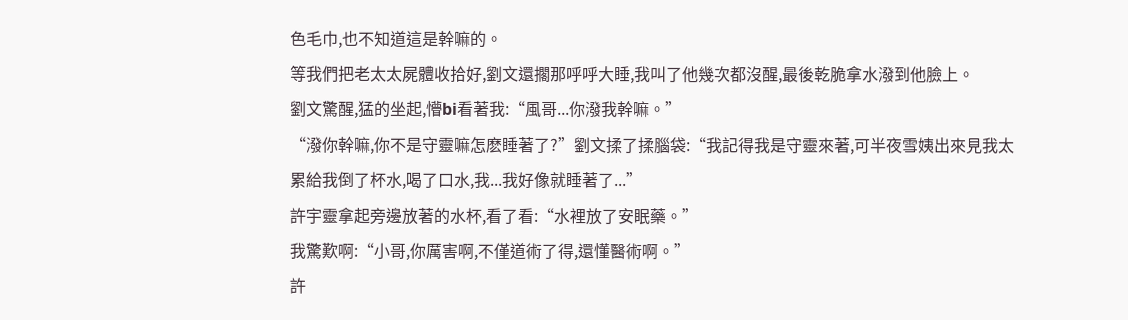色毛巾,也不知道這是幹嘛的。
等我們把老太太屍體收拾好,劉文還擱那呼呼大睡,我叫了他幾次都沒醒,最後乾脆拿水潑到他臉上。
劉文驚醒,猛的坐起,懵bi看著我:“風哥...你潑我幹嘛。”
“潑你幹嘛,你不是守靈嘛怎麽睡著了?”劉文揉了揉腦袋:“我記得我是守靈來著,可半夜雪姨出來見我太累給我倒了杯水,喝了口水,我...我好像就睡著了...”
許宇靈拿起旁邊放著的水杯,看了看:“水裡放了安眠藥。”
我驚歎啊:“小哥,你厲害啊,不僅道術了得,還懂醫術啊。”
許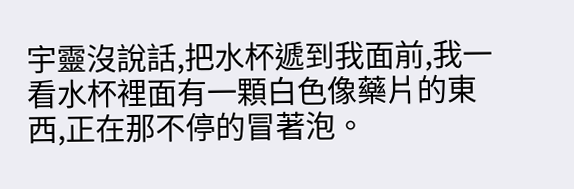宇靈沒說話,把水杯遞到我面前,我一看水杯裡面有一顆白色像藥片的東西,正在那不停的冒著泡。